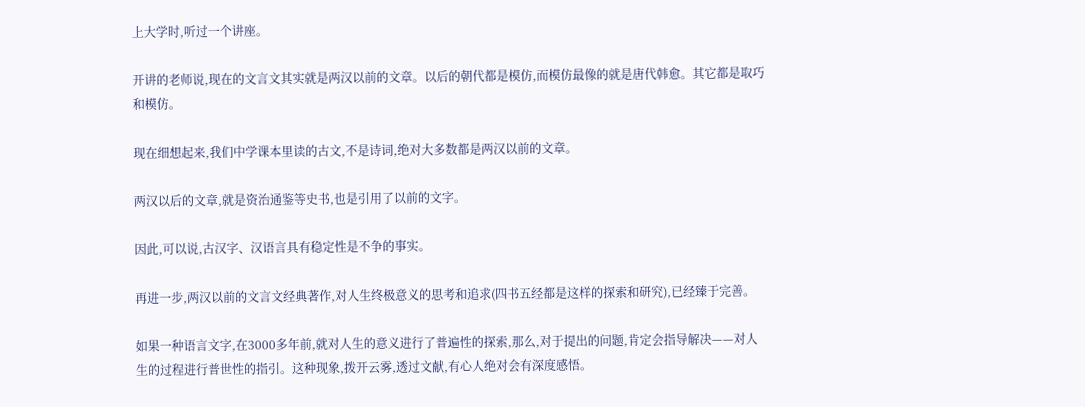上大学时,听过一个讲座。

开讲的老师说,现在的文言文其实就是两汉以前的文章。以后的朝代都是模仿,而模仿最像的就是唐代韩愈。其它都是取巧和模仿。

现在细想起来,我们中学课本里读的古文,不是诗词,绝对大多数都是两汉以前的文章。

两汉以后的文章,就是资治通鉴等史书,也是引用了以前的文字。

因此,可以说,古汉字、汉语言具有稳定性是不争的事实。

再进一步,两汉以前的文言文经典著作,对人生终极意义的思考和追求(四书五经都是这样的探索和研究),已经臻于完善。

如果一种语言文字,在3000多年前,就对人生的意义进行了普遍性的探索,那么,对于提出的问题,肯定会指导解决——对人生的过程进行普世性的指引。这种现象,拨开云雾,透过文献,有心人绝对会有深度感悟。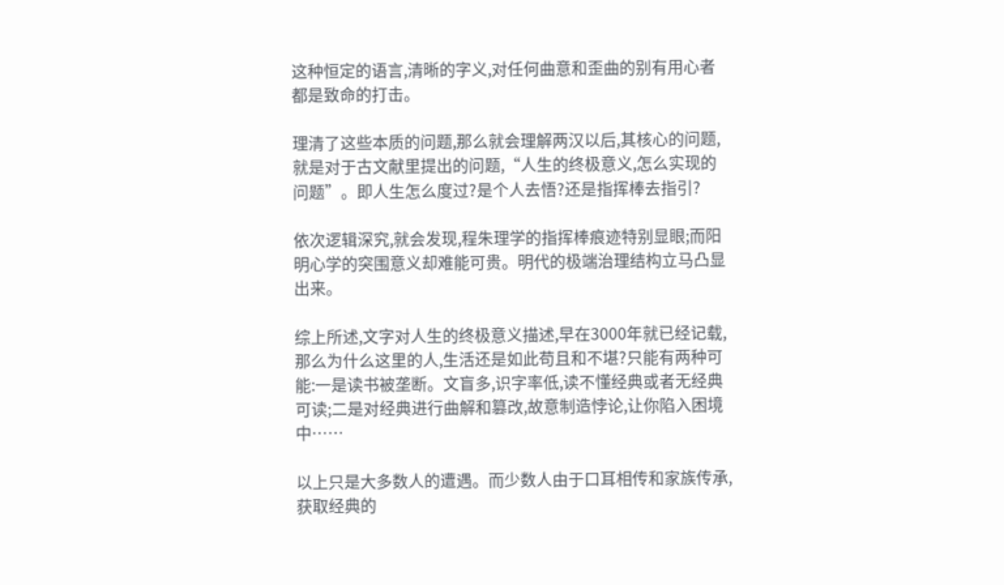这种恒定的语言,清晰的字义,对任何曲意和歪曲的别有用心者都是致命的打击。

理清了这些本质的问题,那么就会理解两汉以后,其核心的问题,就是对于古文献里提出的问题,“人生的终极意义,怎么实现的问题”。即人生怎么度过?是个人去悟?还是指挥棒去指引?

依次逻辑深究,就会发现,程朱理学的指挥棒痕迹特别显眼;而阳明心学的突围意义却难能可贵。明代的极端治理结构立马凸显出来。

综上所述,文字对人生的终极意义描述,早在3000年就已经记载,那么为什么这里的人,生活还是如此苟且和不堪?只能有两种可能:一是读书被垄断。文盲多,识字率低,读不懂经典或者无经典可读;二是对经典进行曲解和篡改,故意制造悖论,让你陷入困境中……

以上只是大多数人的遭遇。而少数人由于口耳相传和家族传承,获取经典的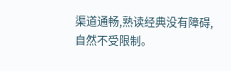渠道通畅,熟读经典没有障碍,自然不受限制。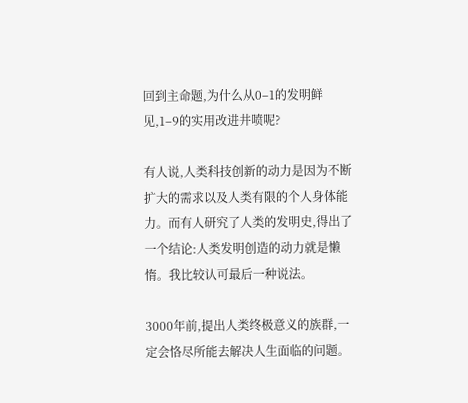回到主命题,为什么从0–1的发明鲜见,1–9的实用改进井喷呢?

有人说,人类科技创新的动力是因为不断扩大的需求以及人类有限的个人身体能力。而有人研究了人类的发明史,得出了一个结论:人类发明创造的动力就是懒惰。我比较认可最后一种说法。

3000年前,提出人类终极意义的族群,一定会恪尽所能去解决人生面临的问题。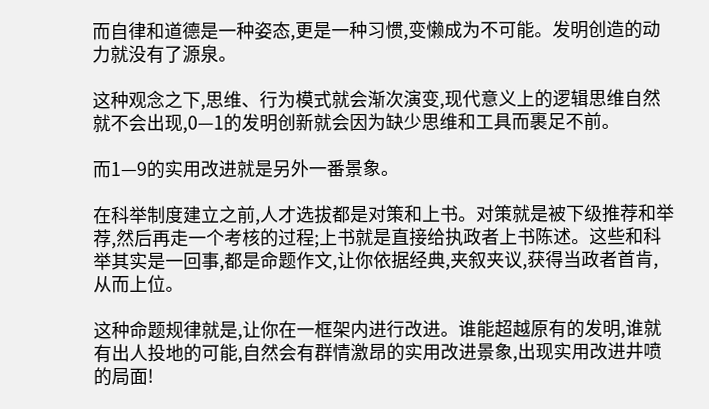而自律和道德是一种姿态,更是一种习惯,变懒成为不可能。发明创造的动力就没有了源泉。

这种观念之下,思维、行为模式就会渐次演变,现代意义上的逻辑思维自然就不会出现,0—1的发明创新就会因为缺少思维和工具而裹足不前。

而1—9的实用改进就是另外一番景象。

在科举制度建立之前,人才选拔都是对策和上书。对策就是被下级推荐和举荐,然后再走一个考核的过程;上书就是直接给执政者上书陈述。这些和科举其实是一回事,都是命题作文,让你依据经典,夹叙夹议,获得当政者首肯,从而上位。

这种命题规律就是,让你在一框架内进行改进。谁能超越原有的发明,谁就有出人投地的可能,自然会有群情激昂的实用改进景象,出现实用改进井喷的局面!